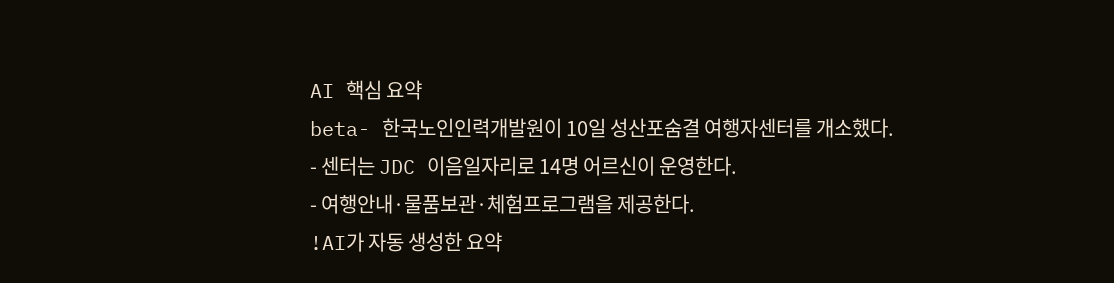AI 핵심 요약
beta- 한국노인인력개발원이 10일 성산포숨결 여행자센터를 개소했다.
- 센터는 JDC 이음일자리로 14명 어르신이 운영한다.
- 여행안내·물품보관·체험프로그램을 제공한다.
!AI가 자동 생성한 요약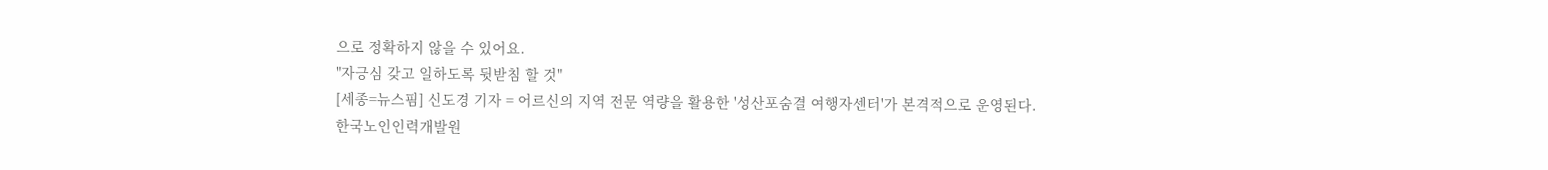으로 정확하지 않을 수 있어요.
"자긍심 갖고 일하도록 뒷받침 할 것"
[세종=뉴스핌] 신도경 기자 = 어르신의 지역 전문 역량을 활용한 '성산포숨결 여행자센터'가 본격적으로 운영된다.
한국노인인력개발원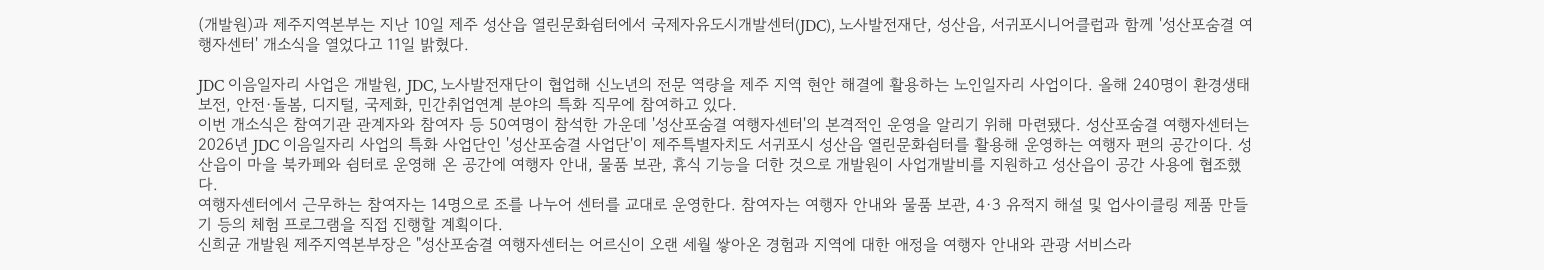(개발원)과 제주지역본부는 지난 10일 제주 성산읍 열린문화쉼터에서 국제자유도시개발센터(JDC), 노사발전재단, 성산읍, 서귀포시니어클럽과 함께 '성산포숨결 여행자센터' 개소식을 열었다고 11일 밝혔다.

JDC 이음일자리 사업은 개발원, JDC, 노사발전재단이 협업해 신노년의 전문 역량을 제주 지역 현안 해결에 활용하는 노인일자리 사업이다. 올해 240명이 환경생태보전, 안전·돌봄, 디지털, 국제화, 민간취업연계 분야의 특화 직무에 참여하고 있다.
이번 개소식은 참여기관 관계자와 참여자 등 50여명이 참석한 가운데 '성산포숨결 여행자센터'의 본격적인 운영을 알리기 위해 마련됐다. 성산포숨결 여행자센터는 2026년 JDC 이음일자리 사업의 특화 사업단인 '성산포숨결 사업단'이 제주특별자치도 서귀포시 성산읍 열린문화쉼터를 활용해 운영하는 여행자 편의 공간이다. 성산읍이 마을 북카페와 쉼터로 운영해 온 공간에 여행자 안내, 물품 보관, 휴식 기능을 더한 것으로 개발원이 사업개발비를 지원하고 성산읍이 공간 사용에 협조했다.
여행자센터에서 근무하는 참여자는 14명으로 조를 나누어 센터를 교대로 운영한다. 참여자는 여행자 안내와 물품 보관, 4·3 유적지 해설 및 업사이클링 제품 만들기 등의 체험 프로그램을 직접 진행할 계획이다.
신희균 개발원 제주지역본부장은 "성산포숨결 여행자센터는 어르신이 오랜 세월 쌓아온 경험과 지역에 대한 애정을 여행자 안내와 관광 서비스라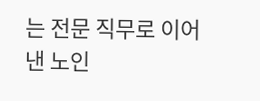는 전문 직무로 이어 낸 노인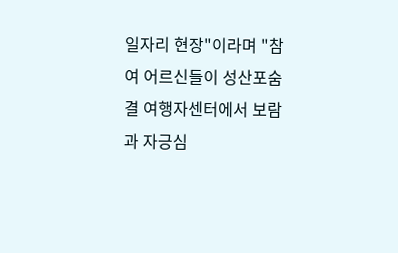일자리 현장"이라며 "참여 어르신들이 성산포숨결 여행자센터에서 보람과 자긍심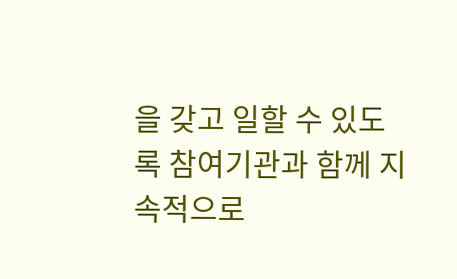을 갖고 일할 수 있도록 참여기관과 함께 지속적으로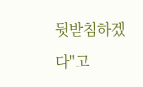뒷받침하겠다"고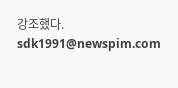강조했다.
sdk1991@newspim.com